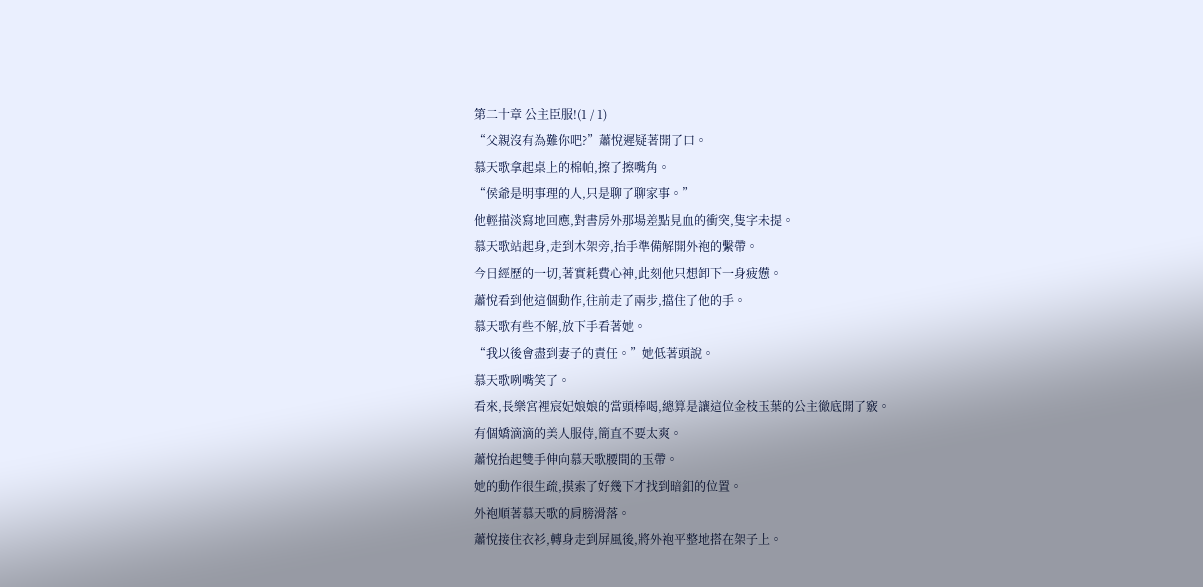第二十章 公主臣服!(1 / 1)
“父親沒有為難你吧?”蕭悅遲疑著開了口。
慕天歌拿起桌上的棉帕,擦了擦嘴角。
“侯爺是明事理的人,只是聊了聊家事。”
他輕描淡寫地回應,對書房外那場差點見血的衝突,隻字未提。
慕天歌站起身,走到木架旁,抬手準備解開外袍的繫帶。
今日經歷的一切,著實耗費心神,此刻他只想卸下一身疲憊。
蕭悅看到他這個動作,往前走了兩步,擋住了他的手。
慕天歌有些不解,放下手看著她。
“我以後會盡到妻子的責任。”她低著頭說。
慕天歌咧嘴笑了。
看來,長樂宮裡宸妃娘娘的當頭棒喝,總算是讓這位金枝玉葉的公主徹底開了竅。
有個嬌滴滴的美人服侍,簡直不要太爽。
蕭悅抬起雙手伸向慕天歌腰間的玉帶。
她的動作很生疏,摸索了好幾下才找到暗釦的位置。
外袍順著慕天歌的肩膀滑落。
蕭悅接住衣衫,轉身走到屏風後,將外袍平整地搭在架子上。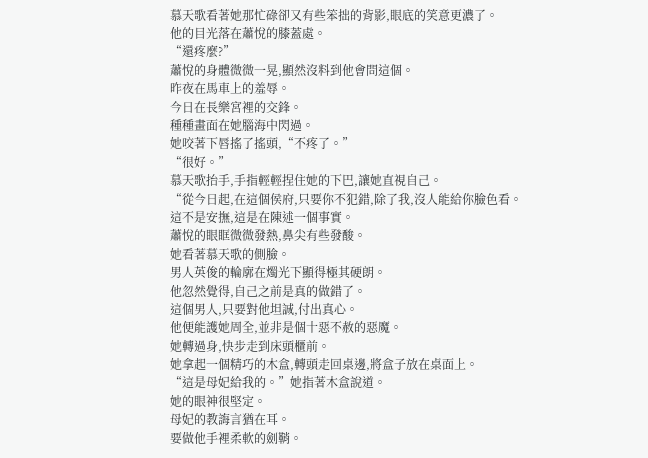慕天歌看著她那忙碌卻又有些笨拙的背影,眼底的笑意更濃了。
他的目光落在蕭悅的膝蓋處。
“還疼麼?”
蕭悅的身體微微一晃,顯然沒料到他會問這個。
昨夜在馬車上的羞辱。
今日在長樂宮裡的交鋒。
種種畫面在她腦海中閃過。
她咬著下唇搖了搖頭,“不疼了。”
“很好。”
慕天歌抬手,手指輕輕捏住她的下巴,讓她直視自己。
“從今日起,在這個侯府,只要你不犯錯,除了我,沒人能給你臉色看。
這不是安撫,這是在陳述一個事實。
蕭悅的眼眶微微發熱,鼻尖有些發酸。
她看著慕天歌的側臉。
男人英俊的輪廓在燭光下顯得極其硬朗。
他忽然覺得,自己之前是真的做錯了。
這個男人,只要對他坦誠,付出真心。
他便能護她周全,並非是個十惡不赦的惡魔。
她轉過身,快步走到床頭櫃前。
她拿起一個精巧的木盒,轉頭走回桌邊,將盒子放在桌面上。
“這是母妃給我的。”她指著木盒說道。
她的眼神很堅定。
母妃的教誨言猶在耳。
要做他手裡柔軟的劍鞘。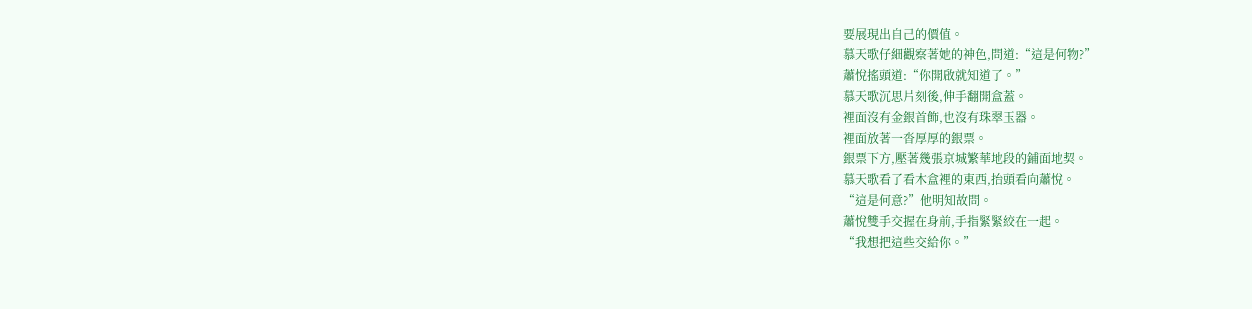要展現出自己的價值。
慕天歌仔細觀察著她的神色,問道:“這是何物?”
蕭悅搖頭道:“你開啟就知道了。”
慕天歌沉思片刻後,伸手翻開盒蓋。
裡面沒有金銀首飾,也沒有珠翠玉器。
裡面放著一沓厚厚的銀票。
銀票下方,壓著幾張京城繁華地段的鋪面地契。
慕天歌看了看木盒裡的東西,抬頭看向蕭悅。
“這是何意?”他明知故問。
蕭悅雙手交握在身前,手指緊緊絞在一起。
“我想把這些交給你。”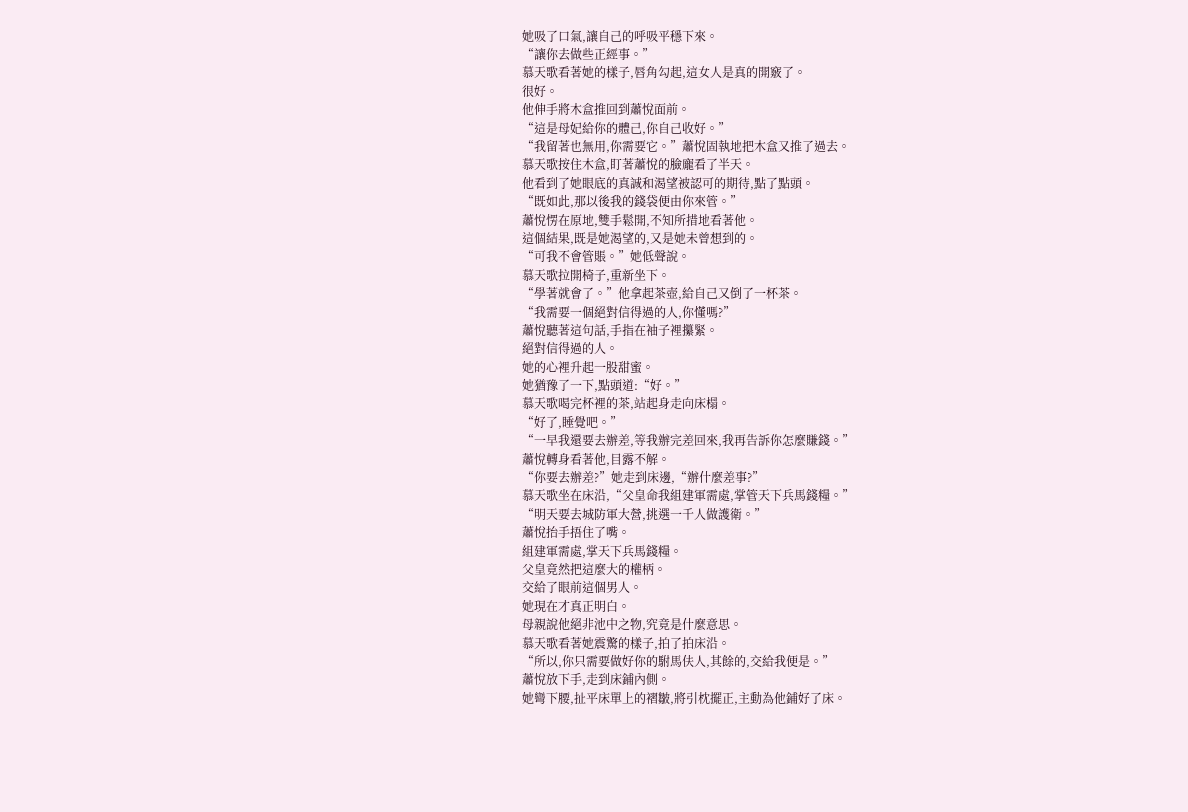她吸了口氣,讓自己的呼吸平穩下來。
“讓你去做些正經事。”
慕天歌看著她的樣子,唇角勾起,這女人是真的開竅了。
很好。
他伸手將木盒推回到蕭悅面前。
“這是母妃給你的體己,你自己收好。”
“我留著也無用,你需要它。”蕭悅固執地把木盒又推了過去。
慕天歌按住木盒,盯著蕭悅的臉龐看了半天。
他看到了她眼底的真誠和渴望被認可的期待,點了點頭。
“既如此,那以後我的錢袋便由你來管。”
蕭悅愣在原地,雙手鬆開,不知所措地看著他。
這個結果,既是她渴望的,又是她未曾想到的。
“可我不會管賬。”她低聲說。
慕天歌拉開椅子,重新坐下。
“學著就會了。”他拿起茶壺,給自己又倒了一杯茶。
“我需要一個絕對信得過的人,你懂嗎?”
蕭悅聽著這句話,手指在袖子裡攥緊。
絕對信得過的人。
她的心裡升起一股甜蜜。
她猶豫了一下,點頭道:“好。”
慕天歌喝完杯裡的茶,站起身走向床榻。
“好了,睡覺吧。”
“一早我還要去辦差,等我辦完差回來,我再告訴你怎麼賺錢。”
蕭悅轉身看著他,目露不解。
“你要去辦差?”她走到床邊,“辦什麼差事?”
慕天歌坐在床沿,“父皇命我組建軍需處,掌管天下兵馬錢糧。”
“明天要去城防軍大營,挑選一千人做護衛。”
蕭悅抬手捂住了嘴。
組建軍需處,掌天下兵馬錢糧。
父皇竟然把這麼大的權柄。
交給了眼前這個男人。
她現在才真正明白。
母親說他絕非池中之物,究竟是什麼意思。
慕天歌看著她震驚的樣子,拍了拍床沿。
“所以,你只需要做好你的駙馬伕人,其餘的,交給我便是。”
蕭悅放下手,走到床鋪內側。
她彎下腰,扯平床單上的褶皺,將引枕擺正,主動為他鋪好了床。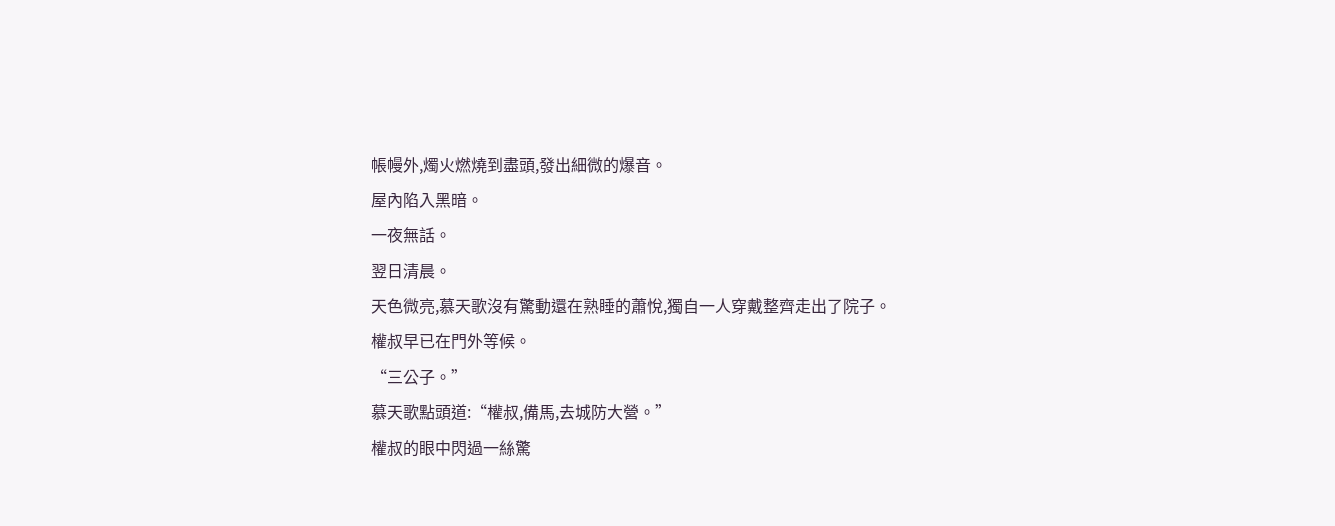帳幔外,燭火燃燒到盡頭,發出細微的爆音。
屋內陷入黑暗。
一夜無話。
翌日清晨。
天色微亮,慕天歌沒有驚動還在熟睡的蕭悅,獨自一人穿戴整齊走出了院子。
權叔早已在門外等候。
“三公子。”
慕天歌點頭道:“權叔,備馬,去城防大營。”
權叔的眼中閃過一絲驚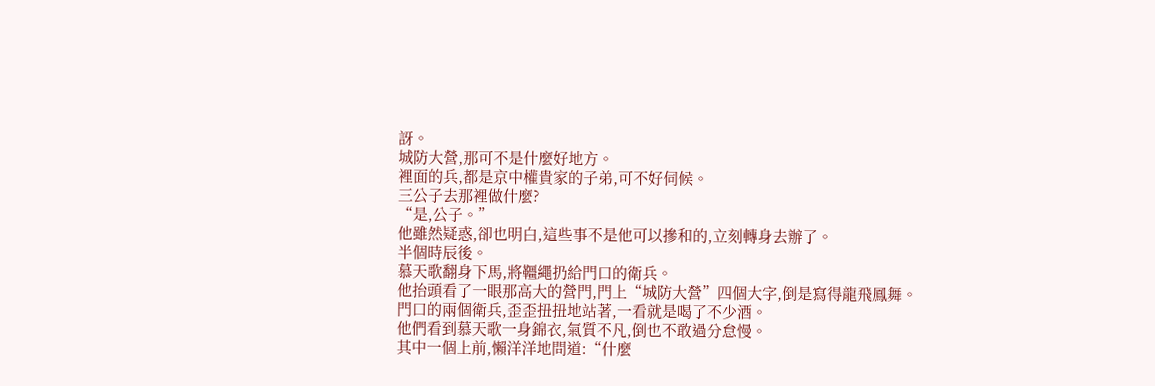訝。
城防大營,那可不是什麼好地方。
裡面的兵,都是京中權貴家的子弟,可不好伺候。
三公子去那裡做什麼?
“是,公子。”
他雖然疑惑,卻也明白,這些事不是他可以摻和的,立刻轉身去辦了。
半個時辰後。
慕天歌翻身下馬,將韁繩扔給門口的衛兵。
他抬頭看了一眼那高大的營門,門上“城防大營”四個大字,倒是寫得龍飛鳳舞。
門口的兩個衛兵,歪歪扭扭地站著,一看就是喝了不少酒。
他們看到慕天歌一身錦衣,氣質不凡,倒也不敢過分怠慢。
其中一個上前,懶洋洋地問道:“什麼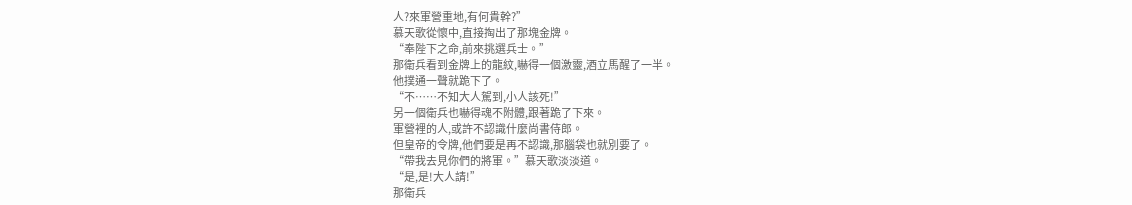人?來軍營重地,有何貴幹?”
慕天歌從懷中,直接掏出了那塊金牌。
“奉陛下之命,前來挑選兵士。”
那衛兵看到金牌上的龍紋,嚇得一個激靈,酒立馬醒了一半。
他撲通一聲就跪下了。
“不……不知大人駕到,小人該死!”
另一個衛兵也嚇得魂不附體,跟著跪了下來。
軍營裡的人,或許不認識什麼尚書侍郎。
但皇帝的令牌,他們要是再不認識,那腦袋也就別要了。
“帶我去見你們的將軍。”慕天歌淡淡道。
“是,是!大人請!”
那衛兵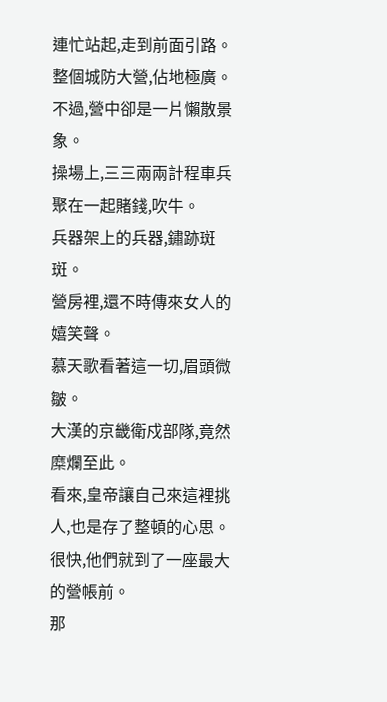連忙站起,走到前面引路。
整個城防大營,佔地極廣。
不過,營中卻是一片懶散景象。
操場上,三三兩兩計程車兵聚在一起賭錢,吹牛。
兵器架上的兵器,鏽跡斑斑。
營房裡,還不時傳來女人的嬉笑聲。
慕天歌看著這一切,眉頭微皺。
大漢的京畿衛戍部隊,竟然糜爛至此。
看來,皇帝讓自己來這裡挑人,也是存了整頓的心思。
很快,他們就到了一座最大的營帳前。
那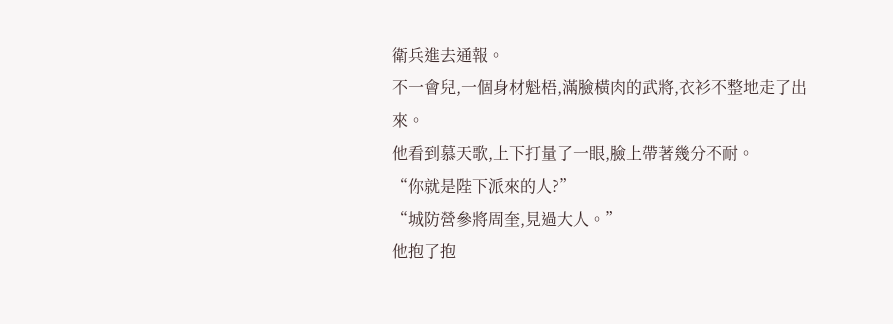衛兵進去通報。
不一會兒,一個身材魁梧,滿臉橫肉的武將,衣衫不整地走了出來。
他看到慕天歌,上下打量了一眼,臉上帶著幾分不耐。
“你就是陛下派來的人?”
“城防營參將周奎,見過大人。”
他抱了抱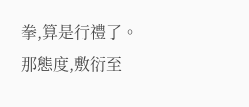拳,算是行禮了。
那態度,敷衍至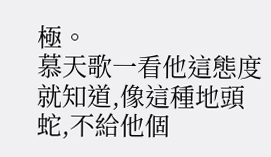極。
慕天歌一看他這態度就知道,像這種地頭蛇,不給他個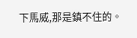下馬威,那是鎮不住的。